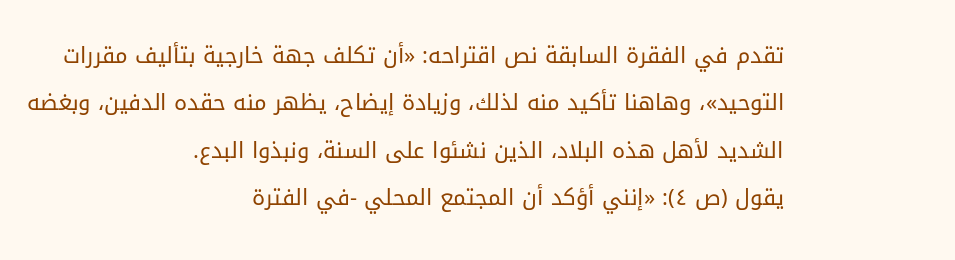تقدم في الفقرة السابقة نص اقتراحه: «أن تكلف جهة خارجية بتأليف مقررات التوحيد»، وهاهنا تأكيد منه لذلك، وزيادة إيضاح، يظهر منه حقده الدفين، وبغضه الشديد لأهل هذه البلاد، الذين نشئوا على السنة، ونبذوا البدع.
يقول (ص ٤): «إنني أؤكد أن المجتمع المحلي -في الفترة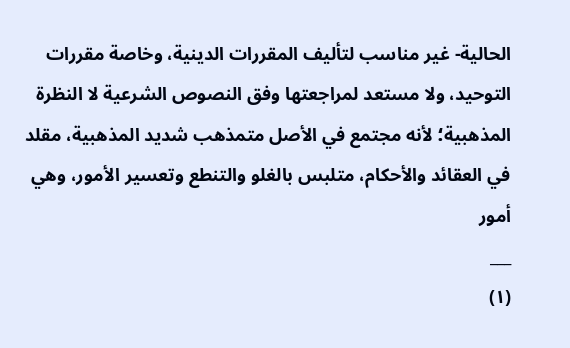الحالية- غير مناسب لتأليف المقررات الدينية، وخاصة مقررات التوحيد، ولا مستعد لمراجعتها وفق النصوص الشرعية لا النظرة المذهبية؛ لأنه مجتمع في الأصل متمذهب شديد المذهبية، مقلد في العقائد والأحكام، متلبس بالغلو والتنطع وتعسير الأمور، وهي أمور
___
(١)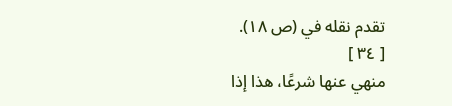تقدم نقله في (ص ١٨).
[ ٣٤ ]
منهي عنها شرعًا، هذا إذا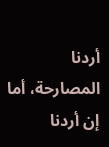أردنا المصارحة، أما إن أردنا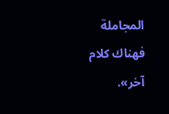المجاملة فهناك كلام آخر».